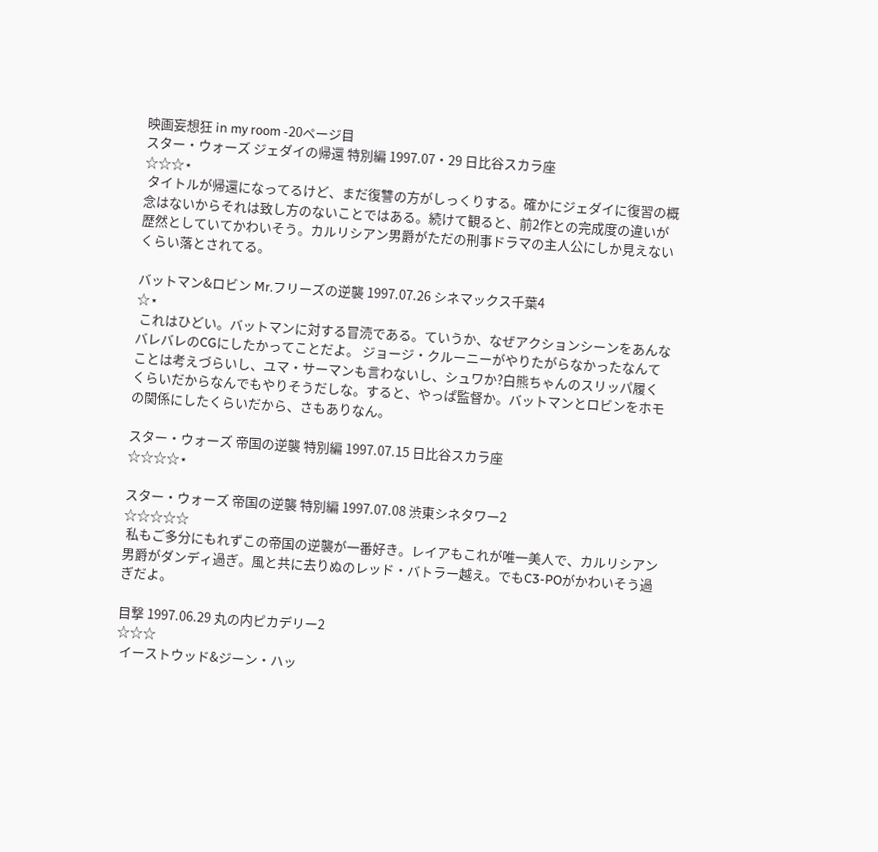映画妄想狂 in my room -20ページ目
スター・ウォーズ ジェダイの帰還 特別編 1997.07・29 日比谷スカラ座
☆☆☆⋆
 タイトルが帰還になってるけど、まだ復讐の方がしっくりする。確かにジェダイに復習の概念はないからそれは致し方のないことではある。続けて観ると、前2作との完成度の違いが歴然としていてかわいそう。カルリシアン男爵がただの刑事ドラマの主人公にしか見えないくらい落とされてる。

バットマン&ロビン Mr.フリーズの逆襲 1997.07.26 シネマックス千葉4
☆⋆
 これはひどい。バットマンに対する冒涜である。ていうか、なぜアクションシーンをあんなバレバレのCGにしたかってことだよ。 ジョージ・クルーニーがやりたがらなかったなんてことは考えづらいし、ユマ・サーマンも言わないし、シュワか?白熊ちゃんのスリッパ履くくらいだからなんでもやりそうだしな。すると、やっぱ監督か。バットマンとロビンをホモの関係にしたくらいだから、さもありなん。

スター・ウォーズ 帝国の逆襲 特別編 1997.07.15 日比谷スカラ座
☆☆☆☆⋆

スター・ウォーズ 帝国の逆襲 特別編 1997.07.08 渋東シネタワー2
☆☆☆☆☆
 私もご多分にもれずこの帝国の逆襲が一番好き。レイアもこれが唯一美人で、カルリシアン男爵がダンディ過ぎ。風と共に去りぬのレッド・バトラー越え。でもC3-POがかわいそう過ぎだよ。

目撃 1997.06.29 丸の内ピカデリー2
☆☆☆
 イーストウッド&ジーン・ハッ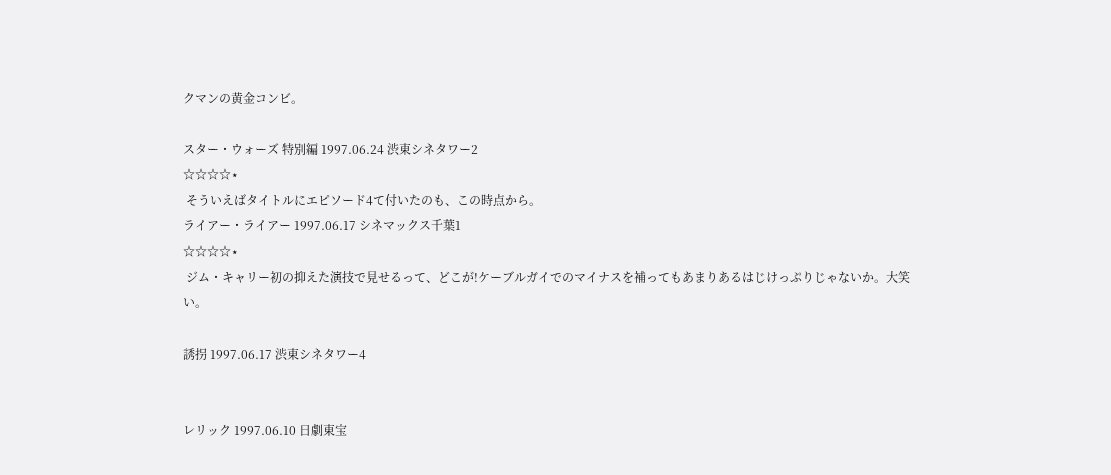クマンの黄金コンビ。

スター・ウォーズ 特別編 1997.06.24 渋東シネタワー2
☆☆☆☆⋆
 そういえばタイトルにエピソード4て付いたのも、この時点から。
ライアー・ライアー 1997.06.17 シネマックス千葉1
☆☆☆☆⋆
 ジム・キャリー初の抑えた演技で見せるって、どこが!ケーブルガイでのマイナスを補ってもあまりあるはじけっぷりじゃないか。大笑い。

誘拐 1997.06.17 渋東シネタワー4


レリック 1997.06.10 日劇東宝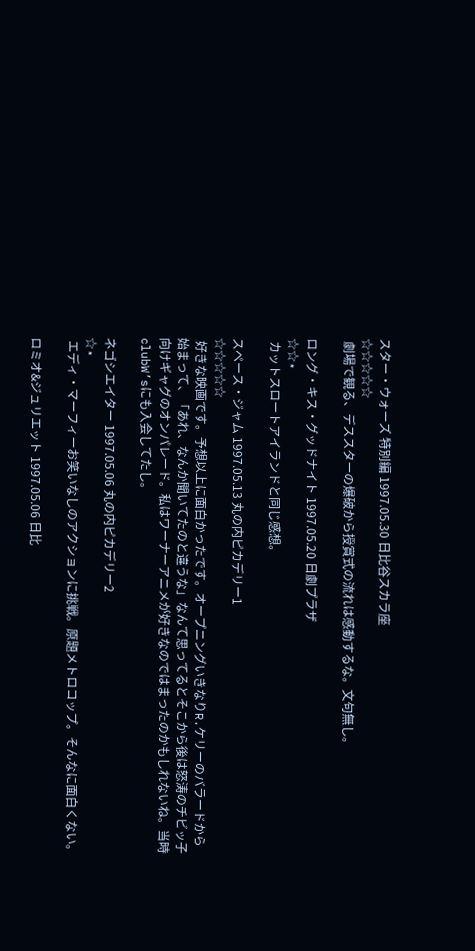スター・ウォーズ 特別編 1997.05.30 日比谷スカラ座
☆☆☆☆☆
 劇場で観る、デススターの爆破から授賞式の流れは感動するな。文句無し。

ロング・キス・グッドナイト 1997.05.20 日劇プラザ
☆☆⋆
 カットスロートアイランドと同じ感想。

スペース・ジャム 1997.05.13 丸の内ピカデリー1
☆☆☆☆☆
 好きな映画です。予想以上に面白かったです。オープニングいきなりR.ケリーのバラードから 始まって、「あれ、なんか聞いてたのと違うな」なんて思ってるとそこから後は怒涛のチビッ子向けギャグのオンパレード。私はワーナーアニメが好きなのではまったのかもしれないね。当時clubW’sにも入会してたし。

ネゴシエイター 1997.05.06 丸の内ピカデリー2
☆⋆
 エディ・マーフィーお笑いなしのアクションに挑戦。原題メトロコップ。そんなに面白くない。

ロミオ&ジュリエット 1997.05.06 日比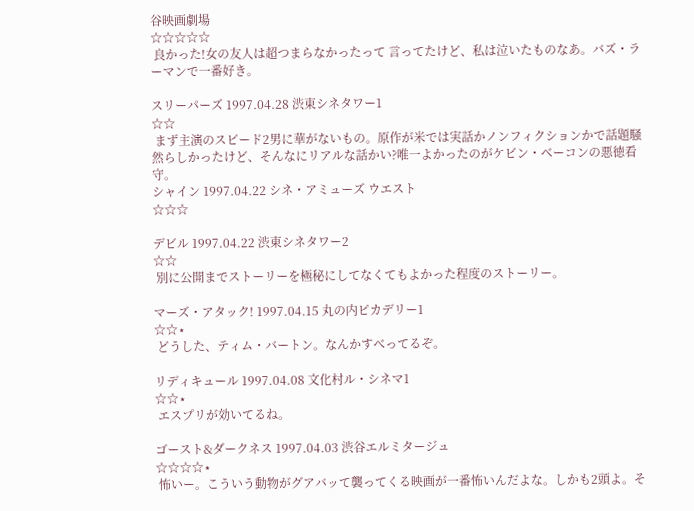谷映画劇場
☆☆☆☆☆
 良かった!女の友人は超つまらなかったって 言ってたけど、私は泣いたものなあ。バズ・ラーマンで一番好き。

スリーパーズ 1997.04.28 渋東シネタワー1
☆☆
 まず主演のスピード2男に華がないもの。原作が米では実話かノンフィクションかで話題騒然らしかったけど、そんなにリアルな話かい?唯一よかったのがケビン・ベーコンの悪徳看守。
シャイン 1997.04.22 シネ・アミューズ ウエスト
☆☆☆

デビル 1997.04.22 渋東シネタワー2
☆☆
 別に公開までストーリーを極秘にしてなくてもよかった程度のストーリー。

マーズ・アタック! 1997.04.15 丸の内ピカデリー1
☆☆⋆
 どうした、ティム・バートン。なんかすべってるぞ。

リディキュール 1997.04.08 文化村ル・シネマ1
☆☆⋆
 エスプリが効いてるね。

ゴースト&ダークネス 1997.04.03 渋谷エルミタージュ
☆☆☆☆⋆
 怖いー。こういう動物がグアバッて襲ってくる映画が一番怖いんだよな。しかも2頭よ。そ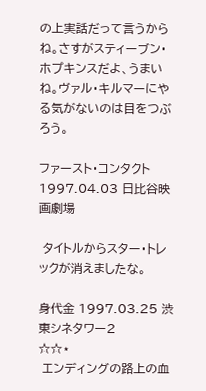の上実話だって言うからね。さすがスティーブン・ホプキンスだよ、うまいね。ヴァル・キルマーにやる気がないのは目をつぶろう。

ファースト・コンタクト 1997.04.03 日比谷映画劇場

 タイトルからスター・トレックが消えましたな。

身代金 1997.03.25 渋東シネタワー2
☆☆⋆
 エンディングの路上の血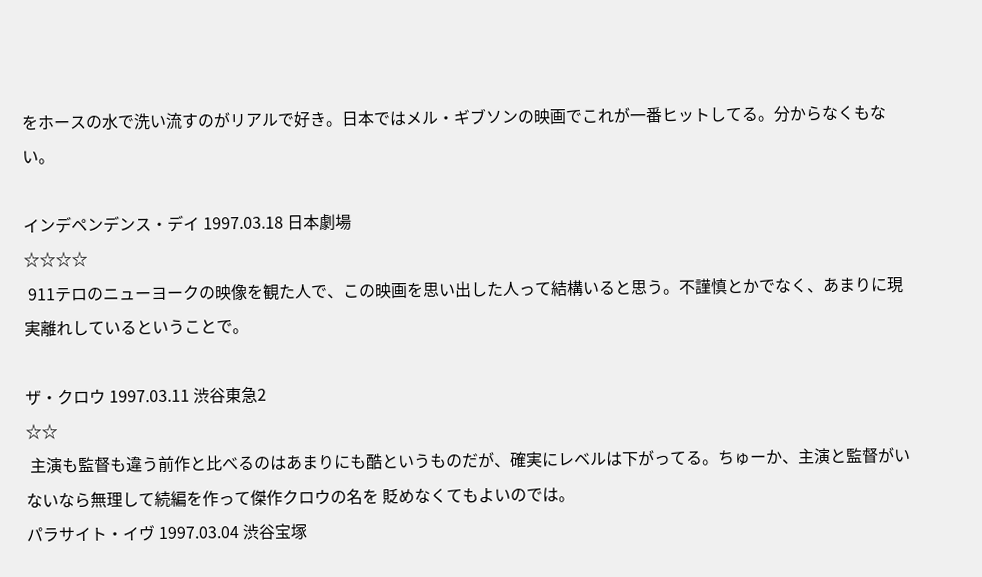をホースの水で洗い流すのがリアルで好き。日本ではメル・ギブソンの映画でこれが一番ヒットしてる。分からなくもない。

インデペンデンス・デイ 1997.03.18 日本劇場
☆☆☆☆
 911テロのニューヨークの映像を観た人で、この映画を思い出した人って結構いると思う。不謹慎とかでなく、あまりに現実離れしているということで。

ザ・クロウ 1997.03.11 渋谷東急2
☆☆
 主演も監督も違う前作と比べるのはあまりにも酷というものだが、確実にレベルは下がってる。ちゅーか、主演と監督がいないなら無理して続編を作って傑作クロウの名を 貶めなくてもよいのでは。
パラサイト・イヴ 1997.03.04 渋谷宝塚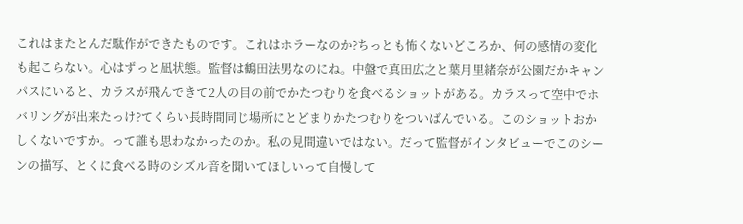これはまたとんだ駄作ができたものです。これはホラーなのか?ちっとも怖くないどころか、何の感情の変化も起こらない。心はずっと凪状態。監督は鶴田法男なのにね。中盤で真田広之と葉月里緒奈が公園だかキャンパスにいると、カラスが飛んできて2人の目の前でかたつむりを食べるショットがある。カラスって空中でホバリングが出来たっけ?てくらい長時間同じ場所にとどまりかたつむりをついばんでいる。このショットおかしくないですか。って誰も思わなかったのか。私の見間違いではない。だって監督がインタビューでこのシーンの描写、とくに食べる時のシズル音を聞いてほしいって自慢して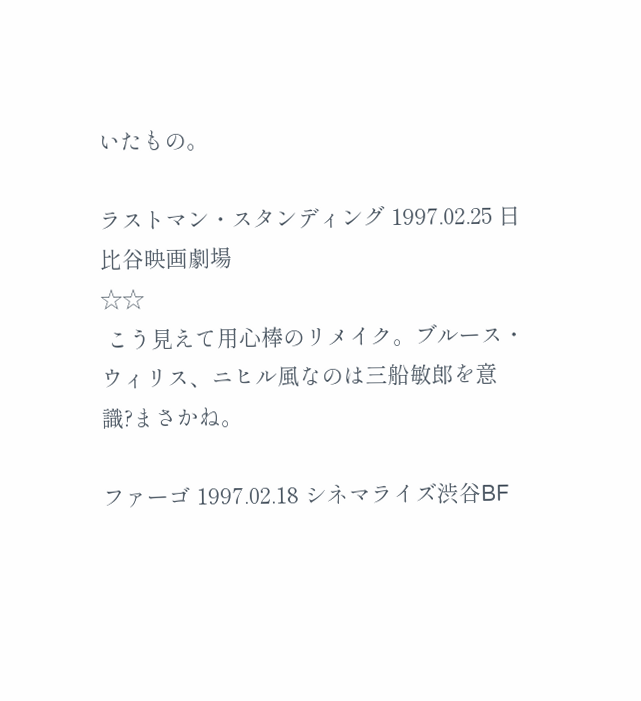いたもの。

ラストマン・スタンディング 1997.02.25 日比谷映画劇場
☆☆
 こう見えて用心棒のリメイク。ブルース・ウィリス、ニヒル風なのは三船敏郎を意識?まさかね。

ファーゴ 1997.02.18 シネマライズ渋谷BF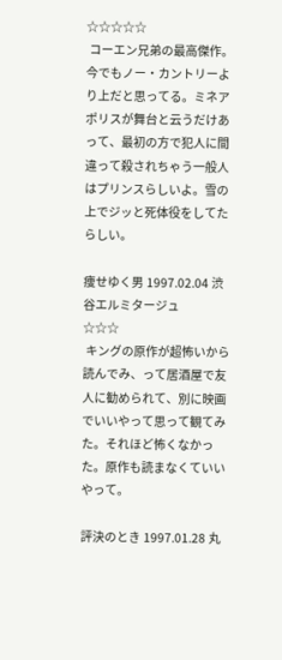☆☆☆☆☆
 コーエン兄弟の最高傑作。今でもノー・カントリーより上だと思ってる。ミネアポリスが舞台と云うだけあって、最初の方で犯人に間違って殺されちゃう一般人はプリンスらしいよ。雪の上でジッと死体役をしてたらしい。

痩せゆく男 1997.02.04 渋谷エルミタージュ
☆☆☆
 キングの原作が超怖いから読んでみ、って居酒屋で友人に勧められて、別に映画でいいやって思って観てみた。それほど怖くなかった。原作も読まなくていいやって。

評決のとき 1997.01.28 丸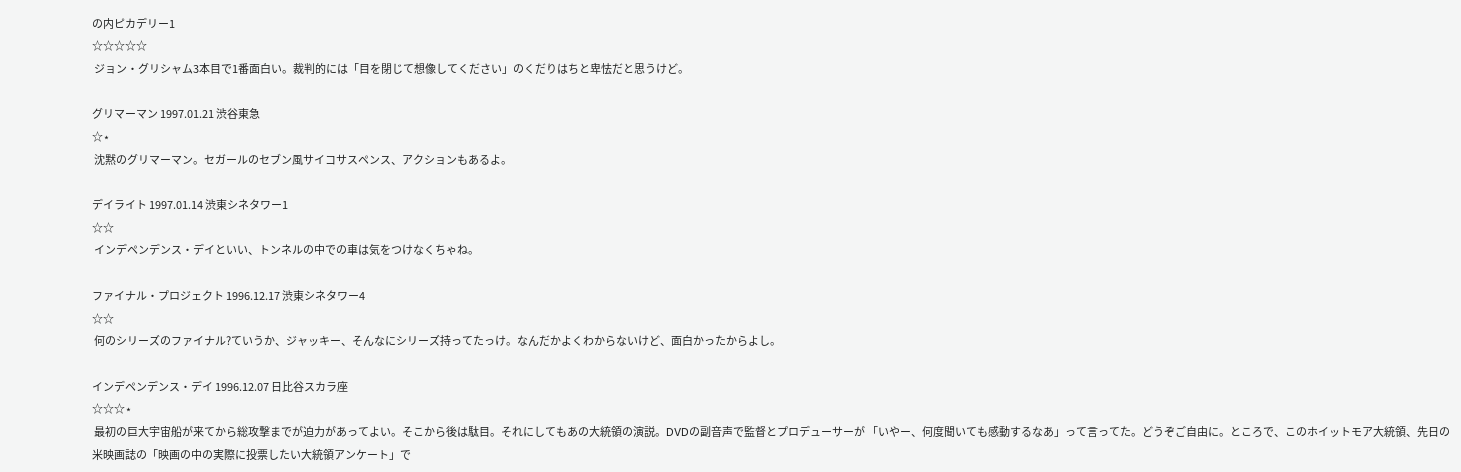の内ピカデリー1
☆☆☆☆☆
 ジョン・グリシャム3本目で1番面白い。裁判的には「目を閉じて想像してください」のくだりはちと卑怯だと思うけど。

グリマーマン 1997.01.21 渋谷東急
☆⋆
 沈黙のグリマーマン。セガールのセブン風サイコサスペンス、アクションもあるよ。

デイライト 1997.01.14 渋東シネタワー1
☆☆
 インデペンデンス・デイといい、トンネルの中での車は気をつけなくちゃね。

ファイナル・プロジェクト 1996.12.17 渋東シネタワー4
☆☆
 何のシリーズのファイナル?ていうか、ジャッキー、そんなにシリーズ持ってたっけ。なんだかよくわからないけど、面白かったからよし。

インデペンデンス・デイ 1996.12.07 日比谷スカラ座
☆☆☆⋆
 最初の巨大宇宙船が来てから総攻撃までが迫力があってよい。そこから後は駄目。それにしてもあの大統領の演説。DVDの副音声で監督とプロデューサーが 「いやー、何度聞いても感動するなあ」って言ってた。どうぞご自由に。ところで、このホイットモア大統領、先日の米映画誌の「映画の中の実際に投票したい大統領アンケート」で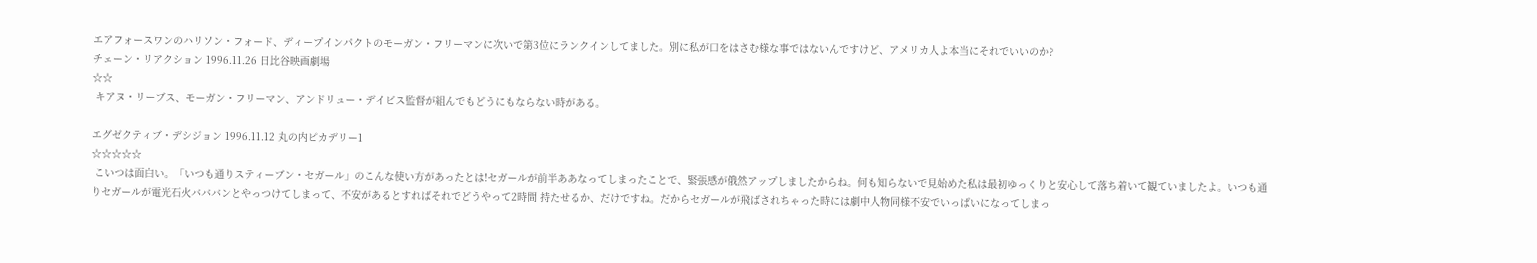エアフォースワンのハリソン・フォード、ディープインパクトのモーガン・フリーマンに次いで第3位にランクインしてました。別に私が口をはさむ様な事ではないんですけど、アメリカ人よ本当にそれでいいのか?
チェーン・リアクション 1996.11.26 日比谷映画劇場
☆☆
 キアヌ・リーブス、モーガン・フリーマン、アンドリュー・デイビス監督が組んでもどうにもならない時がある。

エグゼクティブ・デシジョン 1996.11.12 丸の内ピカデリー1
☆☆☆☆☆
 こいつは面白い。「いつも通りスティーブン・セガール」のこんな使い方があったとは!セガールが前半ああなってしまったことで、緊張感が俄然アップしましたからね。何も知らないで見始めた私は最初ゆっくりと安心して落ち着いて観ていましたよ。いつも通りセガールが電光石火バババンとやっつけてしまって、不安があるとすればそれでどうやって2時間 持たせるか、だけですね。だからセガールが飛ばされちゃった時には劇中人物同様不安でいっぱいになってしまっ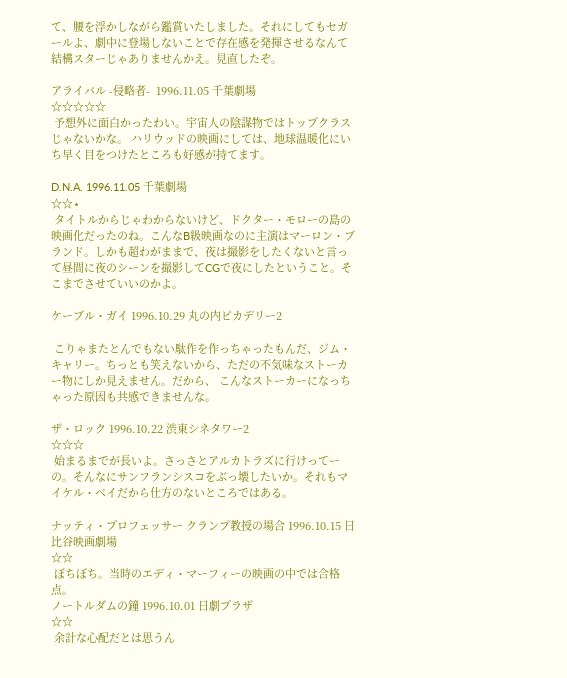て、腰を浮かしながら鑑賞いたしました。それにしてもセガールよ、劇中に登場しないことで存在感を発揮させるなんて結構スターじゃありませんかえ。見直したぞ。

アライバル -侵略者-  1996.11.05 千葉劇場
☆☆☆☆☆
 予想外に面白かったわい。宇宙人の陰謀物ではトップクラスじゃないかな。 ハリウッドの映画にしては、地球温暖化にいち早く目をつけたところも好感が持てます。

D.N.A. 1996.11.05 千葉劇場
☆☆⋆
 タイトルからじゃわからないけど、ドクター・モローの島の映画化だったのね。こんなB級映画なのに主演はマーロン・ブランド。しかも超わがままで、夜は撮影をしたくないと言って昼間に夜のシーンを撮影してCGで夜にしたということ。そこまでさせていいのかよ。

ケーブル・ガイ 1996.10.29 丸の内ピカデリー2

 こりゃまたとんでもない駄作を作っちゃったもんだ、ジム・キャリー。ちっとも笑えないから、ただの不気味なストーカー物にしか見えません。だから、 こんなストーカーになっちゃった原因も共感できませんな。

ザ・ロック 1996.10.22 渋東シネタワー2
☆☆☆
 始まるまでが長いよ。さっさとアルカトラズに行けってーの。そんなにサンフランシスコをぶっ壊したいか。それもマイケル・ベイだから仕方のないところではある。

ナッティ・プロフェッサー クランプ教授の場合 1996.10.15 日比谷映画劇場
☆☆
 ぼちぼち。当時のエディ・マーフィーの映画の中では合格点。
ノートルダムの鐘 1996.10.01 日劇プラザ
☆☆
 余計な心配だとは思うん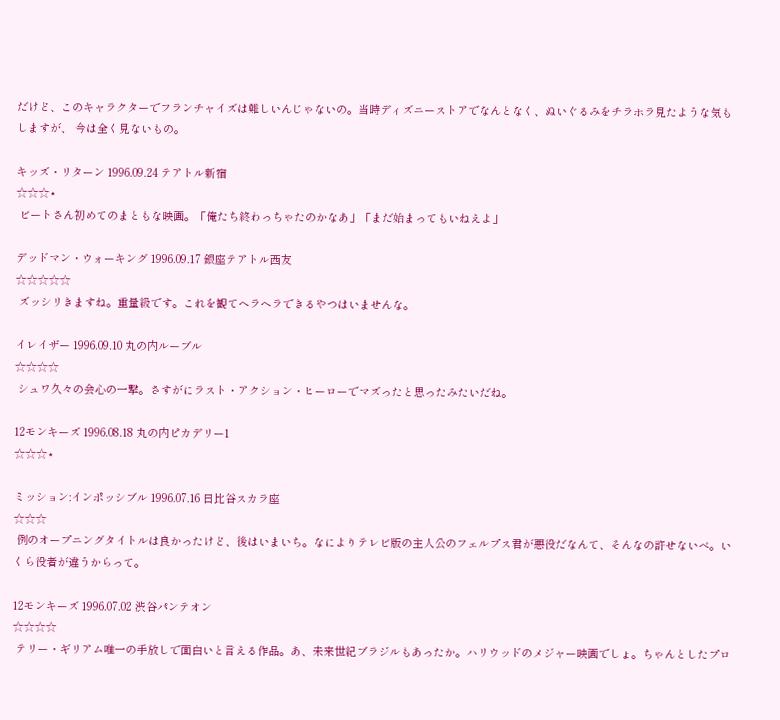だけど、このキャラクターでフランチャイズは難しいんじゃないの。当時ディズニーストアでなんとなく、ぬいぐるみをチラホラ見たような気もしますが、 今は全く見ないもの。

キッズ・リターン 1996.09.24 テアトル新宿
☆☆☆⋆
 ビートさん初めてのまともな映画。「俺たち終わっちゃたのかなあ」「まだ始まってもいねえよ」

デッドマン・ウォーキング 1996.09.17 銀座テアトル西友
☆☆☆☆☆
 ズッシリきますね。重量級です。これを観てヘラヘラできるやつはいませんな。

イレイザー 1996.09.10 丸の内ルーブル
☆☆☆☆
 シュワ久々の会心の一撃。さすがにラスト・アクション・ヒーローでマズったと思ったみたいだね。

12モンキーズ 1996.08.18 丸の内ピカデリー1
☆☆☆⋆

ミッション:インポッシブル 1996.07.16 日比谷スカラ座
☆☆☆
 例のオープニングタイトルは良かったけど、後はいまいち。なによりテレビ版の主人公のフェルプス君が悪役だなんて、そんなの許せないべ。いくら役者が違うからって。

12モンキーズ 1996.07.02 渋谷パンテオン
☆☆☆☆
 テリー・ギリアム唯一の手放しで面白いと言える作品。あ、未来世紀ブラジルもあったか。ハリウッドのメジャー映画でしょ。ちゃんとしたプロ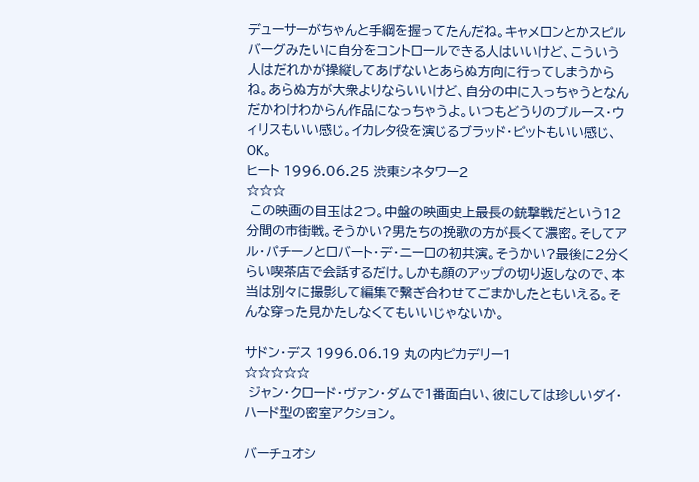デューサーがちゃんと手綱を握ってたんだね。キャメロンとかスピルバーグみたいに自分をコントロールできる人はいいけど、こういう人はだれかが操縦してあげないとあらぬ方向に行ってしまうからね。あらぬ方が大衆よりならいいけど、自分の中に入っちゃうとなんだかわけわからん作品になっちゃうよ。いつもどうりのブルース・ウィリスもいい感じ。イカレタ役を演じるブラッド・ピットもいい感じ、OK。
ヒート 1996.06.25 渋東シネタワー2
☆☆☆
 この映画の目玉は2つ。中盤の映画史上最長の銃撃戦だという12分間の市街戦。そうかい?男たちの挽歌の方が長くて濃密。そしてアル・パチーノとロバート・デ・ニーロの初共演。そうかい?最後に2分くらい喫茶店で会話するだけ。しかも顔のアップの切り返しなので、本当は別々に撮影して編集で繋ぎ合わせてごまかしたともいえる。そんな穿った見かたしなくてもいいじゃないか。

サドン・デス 1996.06.19 丸の内ピカデリー1
☆☆☆☆☆
 ジャン・クロード・ヴァン・ダムで1番面白い、彼にしては珍しいダイ・ハード型の密室アクション。

バーチュオシ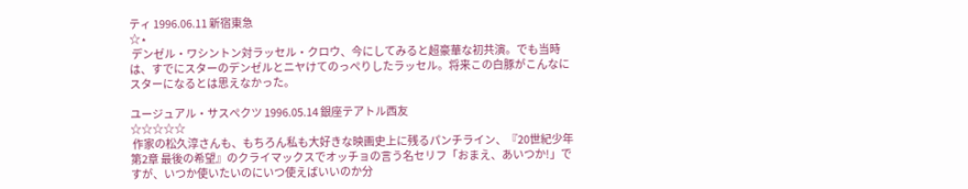ティ 1996.06.11 新宿東急
☆⋆
 デンゼル・ワシントン対ラッセル・クロウ、今にしてみると超豪華な初共演。でも当時は、すでにスターのデンゼルとニヤけてのっぺりしたラッセル。将来この白豚がこんなにスターになるとは思えなかった。

ユージュアル・サスぺクツ 1996.05.14 銀座テアトル西友
☆☆☆☆☆
 作家の松久淳さんも、もちろん私も大好きな映画史上に残るパンチライン、『20世紀少年 第2章 最後の希望』のクライマックスでオッチョの言う名セリフ「おまえ、あいつか!」ですが、いつか使いたいのにいつ使えばいいのか分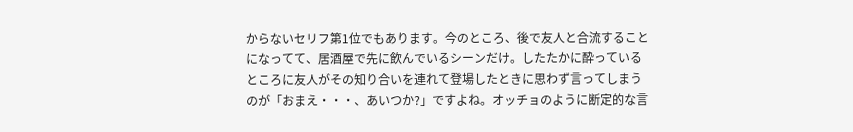からないセリフ第1位でもあります。今のところ、後で友人と合流することになってて、居酒屋で先に飲んでいるシーンだけ。したたかに酔っているところに友人がその知り合いを連れて登場したときに思わず言ってしまうのが「おまえ・・・、あいつか?」ですよね。オッチョのように断定的な言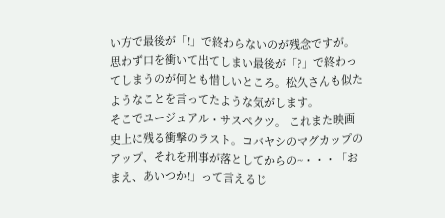い方で最後が「!」で終わらないのが残念ですが。思わず口を衝いて出てしまい最後が「?」で終わってしまうのが何とも惜しいところ。松久さんも似たようなことを言ってたような気がします。
そこでユージュアル・サスぺクツ。 これまた映画史上に残る衝撃のラスト。コバヤシのマグカップのアップ、それを刑事が落としてからの~・・・「おまえ、あいつか!」って言えるじ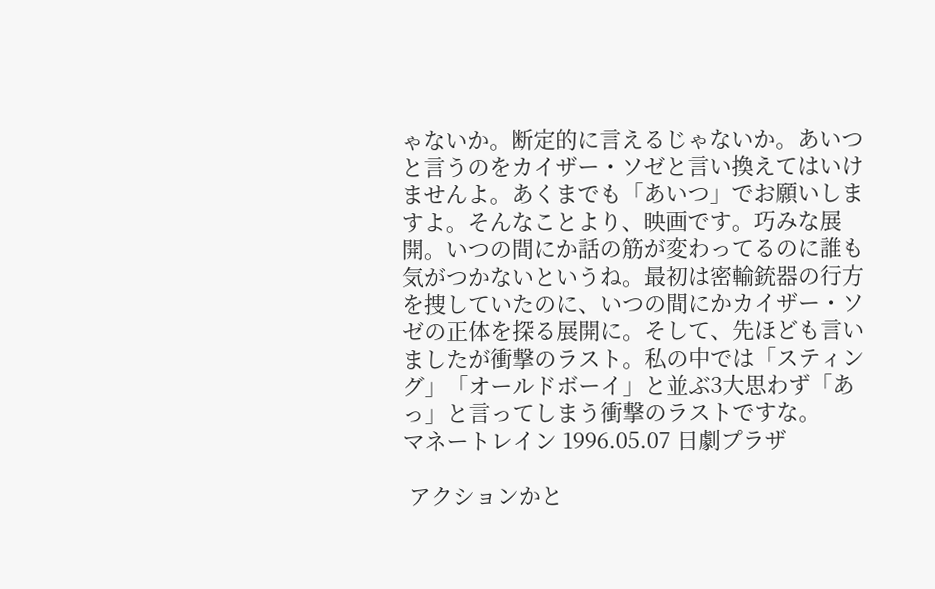ゃないか。断定的に言えるじゃないか。あいつと言うのをカイザー・ソゼと言い換えてはいけませんよ。あくまでも「あいつ」でお願いしますよ。そんなことより、映画です。巧みな展開。いつの間にか話の筋が変わってるのに誰も気がつかないというね。最初は密輸銃器の行方を捜していたのに、いつの間にかカイザー・ソゼの正体を探る展開に。そして、先ほども言いましたが衝撃のラスト。私の中では「スティング」「オールドボーイ」と並ぶ3大思わず「あっ」と言ってしまう衝撃のラストですな。
マネートレイン 1996.05.07 日劇プラザ

 アクションかと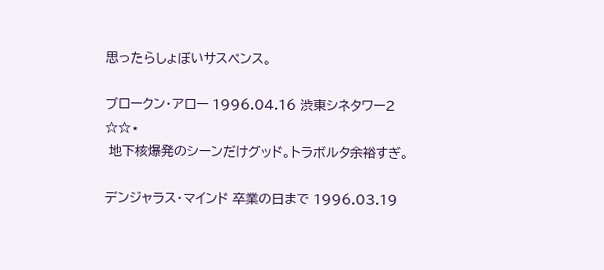思ったらしょぼいサスペンス。

ブロークン・アロー 1996.04.16 渋東シネタワー2
☆☆⋆
 地下核爆発のシーンだけグッド。トラボルタ余裕すぎ。

デンジャラス・マインド 卒業の日まで 1996.03.19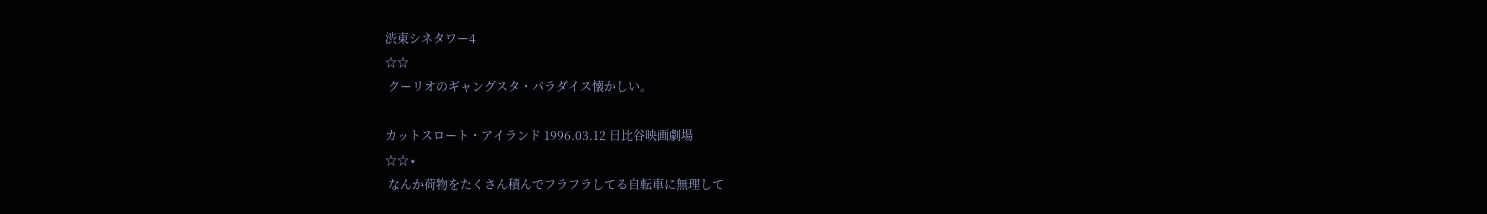渋東シネタワー4
☆☆
 クーリオのギャングスタ・パラダイス懐かしい。

カットスロート・アイランド 1996.03.12 日比谷映画劇場
☆☆⋆
 なんか荷物をたくさん積んでフラフラしてる自転車に無理して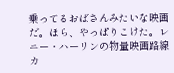乗ってるおばさんみたいな映画だ。ほら、やっぱりこけた。レニー・ハーリンの物量映画路線カ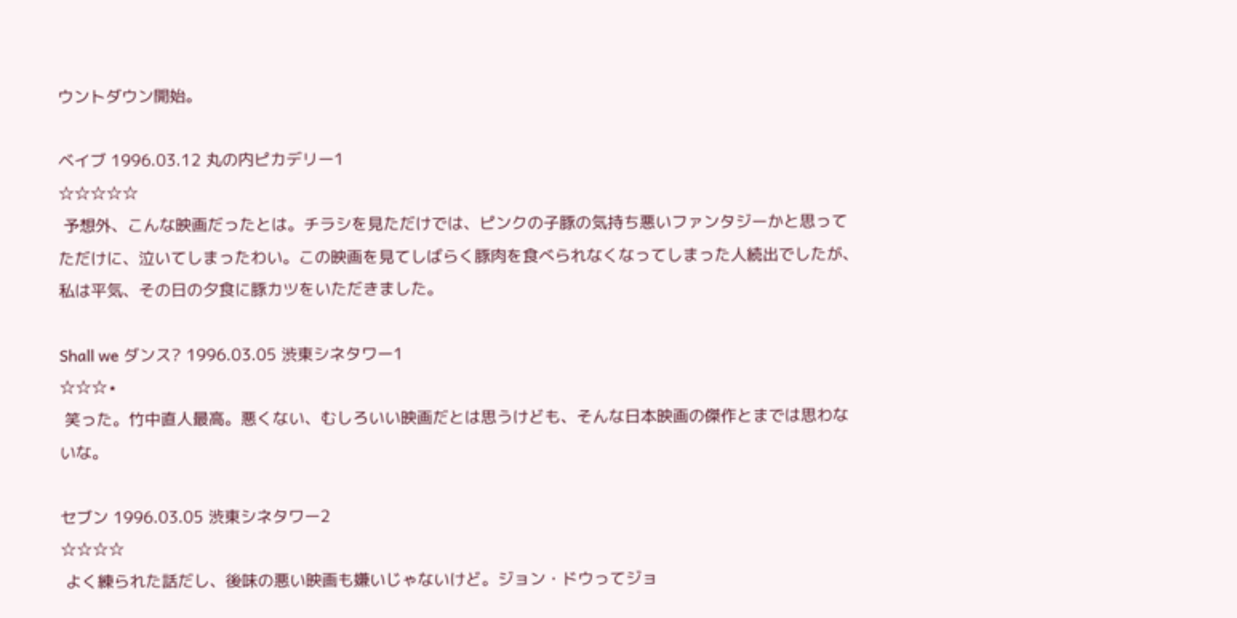ウントダウン開始。

ベイブ 1996.03.12 丸の内ピカデリー1
☆☆☆☆☆
 予想外、こんな映画だったとは。チラシを見ただけでは、ピンクの子豚の気持ち悪いファンタジーかと思ってただけに、泣いてしまったわい。この映画を見てしばらく豚肉を食べられなくなってしまった人続出でしたが、私は平気、その日の夕食に豚カツをいただきました。

Shall we ダンス? 1996.03.05 渋東シネタワー1
☆☆☆⋆
 笑った。竹中直人最高。悪くない、むしろいい映画だとは思うけども、そんな日本映画の傑作とまでは思わないな。

セブン 1996.03.05 渋東シネタワー2
☆☆☆☆
 よく練られた話だし、後味の悪い映画も嫌いじゃないけど。ジョン・ドウってジョ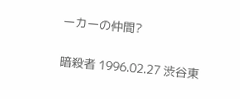ーカーの仲間?

暗殺者 1996.02.27 渋谷東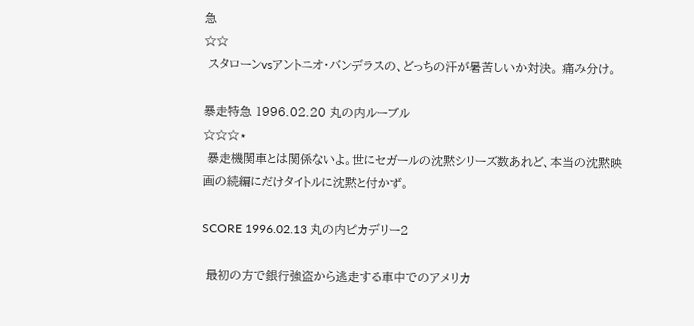急
☆☆
 スタローンvsアントニオ・バンデラスの、どっちの汗が暑苦しいか対決。 痛み分け。

暴走特急 1996.02.20 丸の内ルーブル
☆☆☆⋆
 暴走機関車とは関係ないよ。世にセガールの沈黙シリーズ数あれど、本当の沈黙映画の続編にだけタイトルに沈黙と付かず。

SCORE 1996.02.13 丸の内ピカデリー2

 最初の方で銀行強盗から逃走する車中でのアメリカ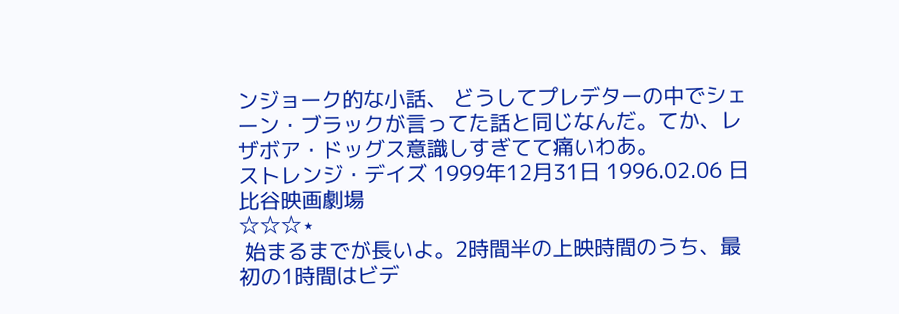ンジョーク的な小話、 どうしてプレデターの中でシェーン・ブラックが言ってた話と同じなんだ。てか、レザボア・ドッグス意識しすぎてて痛いわあ。
ストレンジ・デイズ 1999年12月31日 1996.02.06 日比谷映画劇場
☆☆☆⋆
 始まるまでが長いよ。2時間半の上映時間のうち、最初の1時間はビデ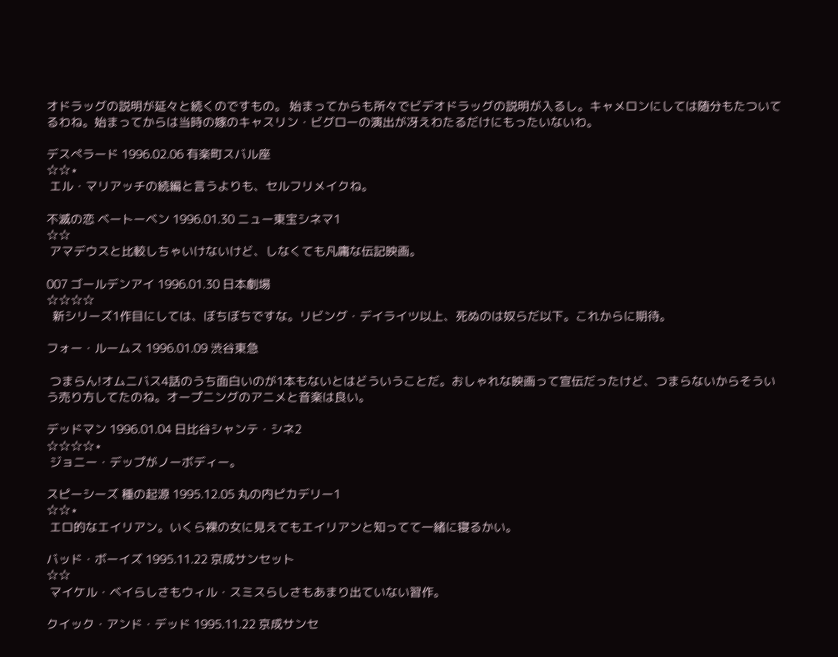オドラッグの説明が延々と続くのですもの。 始まってからも所々でビデオドラッグの説明が入るし。キャメロンにしては随分もたついてるわね。始まってからは当時の嫁のキャスリン・ビグローの演出が冴えわたるだけにもったいないわ。

デスぺラード 1996.02.06 有楽町スバル座
☆☆⋆
 エル・マリアッチの続編と言うよりも、セルフリメイクね。

不滅の恋 ベートーベン 1996.01.30 ニュー東宝シネマ1
☆☆
 アマデウスと比較しちゃいけないけど、しなくても凡庸な伝記映画。

007 ゴールデンアイ 1996.01.30 日本劇場
☆☆☆☆
  新シリーズ1作目にしては、ぼちぼちですな。リビング・デイライツ以上、死ぬのは奴らだ以下。これからに期待。

フォー・ルームス 1996.01.09 渋谷東急

 つまらん!オムニバス4話のうち面白いのが1本もないとはどういうことだ。おしゃれな映画って宣伝だったけど、つまらないからそういう売り方してたのね。オープニングのアニメと音楽は良い。

デッドマン 1996.01.04 日比谷シャンテ・シネ2
☆☆☆☆⋆
 ジョニー・デップがノーボディー。

スピーシーズ 種の起源 1995.12.05 丸の内ピカデリー1
☆☆⋆
 エロ的なエイリアン。いくら裸の女に見えてもエイリアンと知ってて一緒に寝るかい。

バッド・ボーイズ 1995.11.22 京成サンセット
☆☆
 マイケル・ベイらしさもウィル・スミスらしさもあまり出ていない習作。

クイック・アンド・デッド 1995.11.22 京成サンセ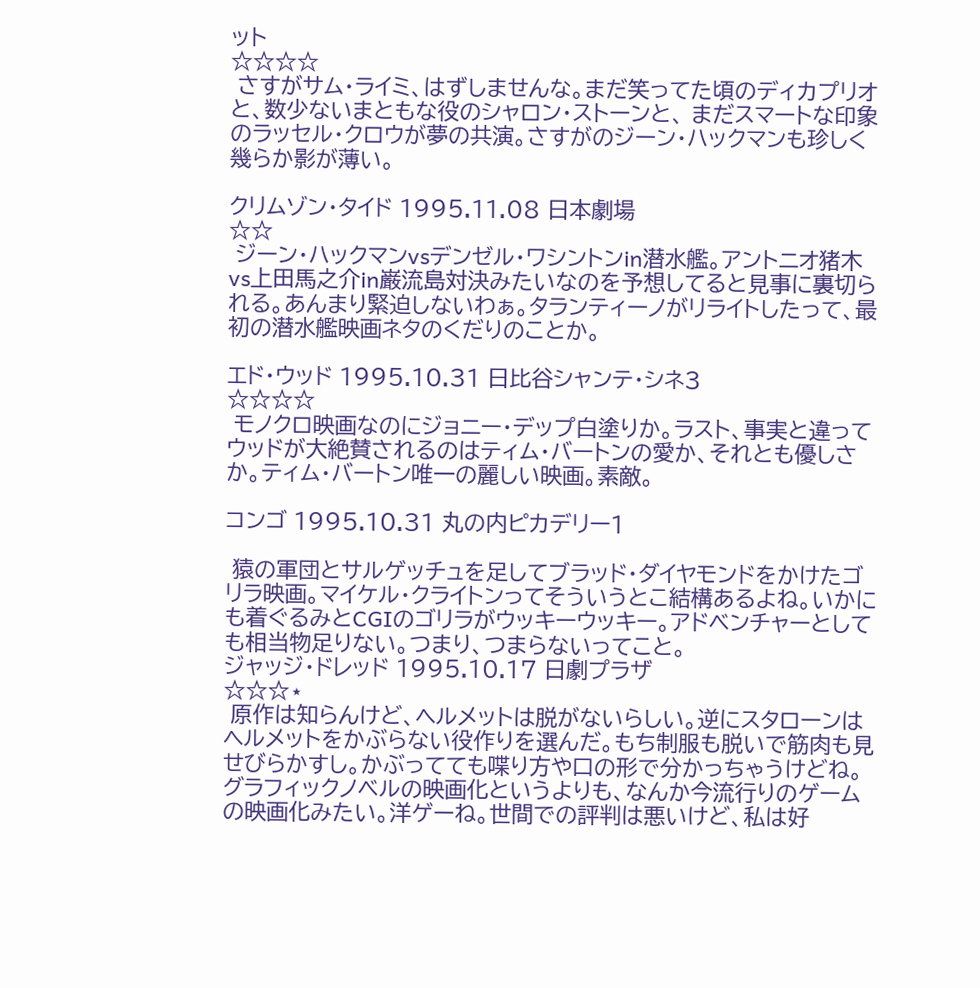ット
☆☆☆☆
 さすがサム・ライミ、はずしませんな。まだ笑ってた頃のディカプリオと、数少ないまともな役のシャロン・ストーンと、 まだスマートな印象のラッセル・クロウが夢の共演。さすがのジーン・ハックマンも珍しく幾らか影が薄い。

クリムゾン・タイド 1995.11.08 日本劇場
☆☆
 ジーン・ハックマンvsデンゼル・ワシントンin潜水艦。アントニオ猪木vs上田馬之介in巌流島対決みたいなのを予想してると見事に裏切られる。あんまり緊迫しないわぁ。タランティーノがリライトしたって、最初の潜水艦映画ネタのくだりのことか。

エド・ウッド 1995.10.31 日比谷シャンテ・シネ3
☆☆☆☆
 モノクロ映画なのにジョニー・デップ白塗りか。ラスト、事実と違ってウッドが大絶賛されるのはティム・バートンの愛か、それとも優しさか。ティム・バートン唯一の麗しい映画。素敵。

コンゴ 1995.10.31 丸の内ピカデリー1

 猿の軍団とサルゲッチュを足してブラッド・ダイヤモンドをかけたゴリラ映画。マイケル・クライトンってそういうとこ結構あるよね。いかにも着ぐるみとCGIのゴリラがウッキーウッキー。アドベンチャーとしても相当物足りない。つまり、つまらないってこと。
ジャッジ・ドレッド 1995.10.17 日劇プラザ
☆☆☆⋆
 原作は知らんけど、ヘルメットは脱がないらしい。逆にスタローンはヘルメットをかぶらない役作りを選んだ。もち制服も脱いで筋肉も見せびらかすし。かぶってても喋り方や口の形で分かっちゃうけどね。グラフィックノベルの映画化というよりも、なんか今流行りのゲームの映画化みたい。洋ゲーね。世間での評判は悪いけど、私は好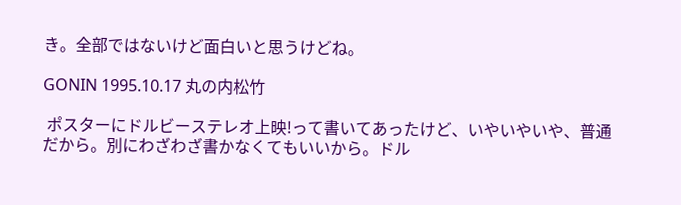き。全部ではないけど面白いと思うけどね。

GONIN 1995.10.17 丸の内松竹

 ポスターにドルビーステレオ上映!って書いてあったけど、いやいやいや、普通だから。別にわざわざ書かなくてもいいから。ドル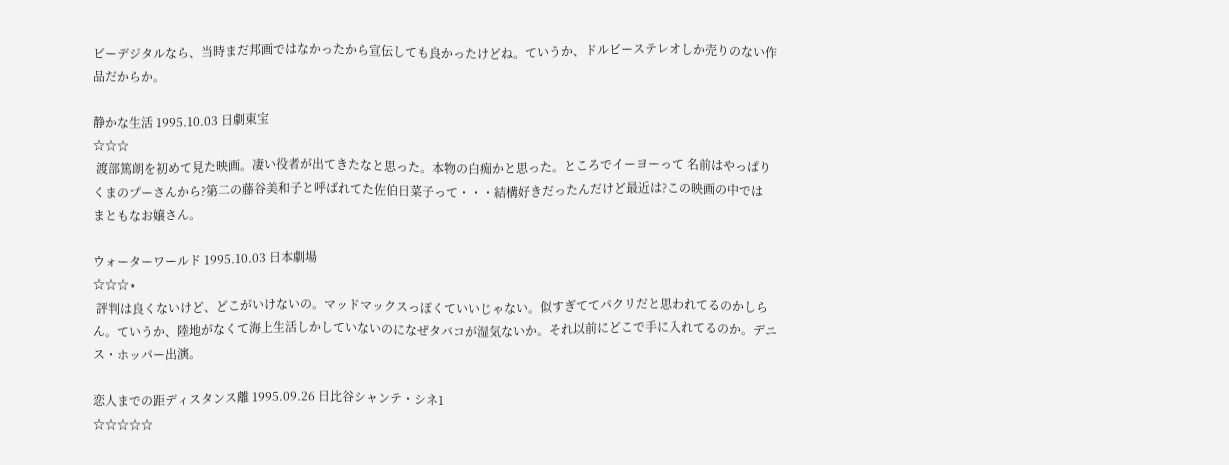ビーデジタルなら、当時まだ邦画ではなかったから宣伝しても良かったけどね。ていうか、ドルビーステレオしか売りのない作品だからか。

静かな生活 1995.10.03 日劇東宝
☆☆☆
 渡部篤朗を初めて見た映画。凄い役者が出てきたなと思った。本物の白痴かと思った。ところでイーヨーって 名前はやっぱりくまのプーさんから?第二の藤谷美和子と呼ばれてた佐伯日菜子って・・・結構好きだったんだけど最近は?この映画の中では まともなお嬢さん。

ウォーターワールド 1995.10.03 日本劇場
☆☆☆⋆
 評判は良くないけど、どこがいけないの。マッドマックスっぽくていいじゃない。似すぎててパクリだと思われてるのかしらん。ていうか、陸地がなくて海上生活しかしていないのになぜタバコが湿気ないか。それ以前にどこで手に入れてるのか。デニス・ホッパー出演。

恋人までの距ディスタンス離 1995.09.26 日比谷シャンテ・シネ1
☆☆☆☆☆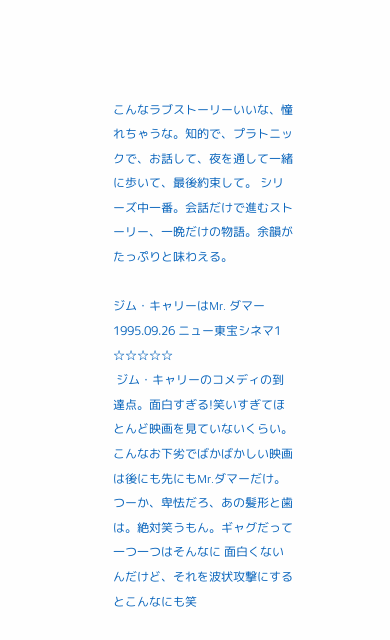こんなラブストーリーいいな、憧れちゃうな。知的で、プラトニックで、お話して、夜を通して一緒に歩いて、最後約束して。 シリーズ中一番。会話だけで進むストーリー、一晩だけの物語。余韻がたっぷりと味わえる。

ジム・キャリーはMr. ダマー 1995.09.26 ニュー東宝シネマ1
☆☆☆☆☆
 ジム・キャリーのコメディの到達点。面白すぎる!笑いすぎてほとんど映画を見ていないくらい。こんなお下劣でばかばかしい映画は後にも先にもMr.ダマーだけ。つーか、卑怯だろ、あの髪形と歯は。絶対笑うもん。ギャグだって一つ一つはそんなに 面白くないんだけど、それを波状攻撃にするとこんなにも笑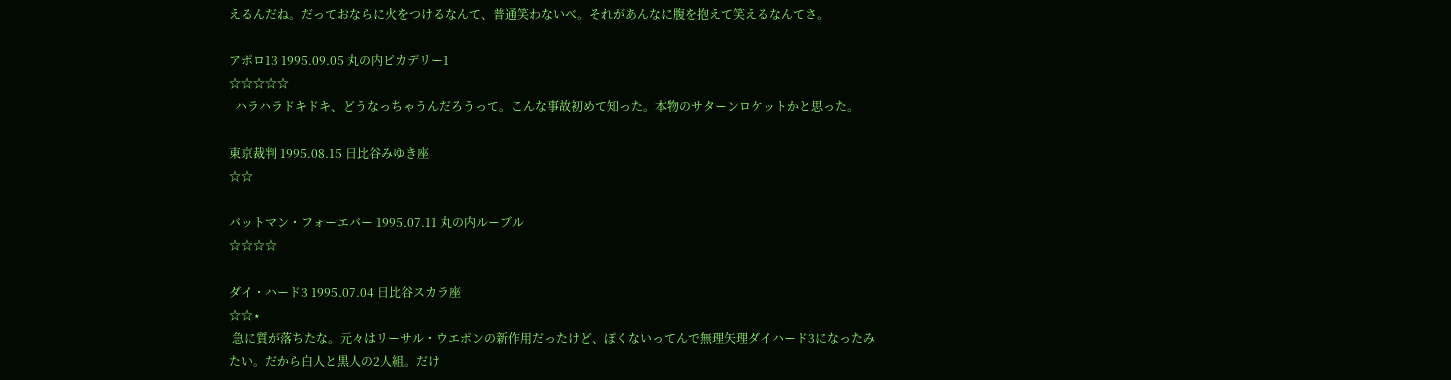えるんだね。だっておならに火をつけるなんて、普通笑わないべ。それがあんなに腹を抱えて笑えるなんてさ。

アポロ13 1995.09.05 丸の内ピカデリー1
☆☆☆☆☆
  ハラハラドキドキ、どうなっちゃうんだろうって。こんな事故初めて知った。本物のサターンロケットかと思った。

東京裁判 1995.08.15 日比谷みゆき座
☆☆

バットマン・フォーエバー 1995.07.11 丸の内ルーブル
☆☆☆☆

ダイ・ハード3 1995.07.04 日比谷スカラ座
☆☆⋆
 急に質が落ちたな。元々はリーサル・ウエポンの新作用だったけど、ぽくないってんで無理矢理ダイハード3になったみたい。だから白人と黒人の2人組。だけ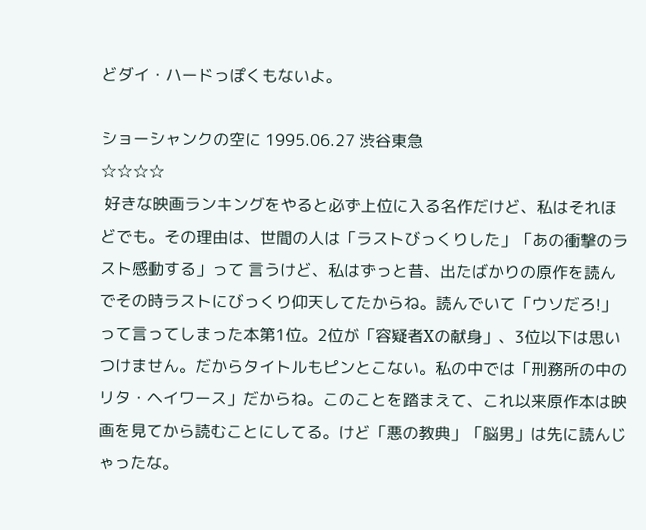どダイ・ハードっぽくもないよ。

ショーシャンクの空に 1995.06.27 渋谷東急
☆☆☆☆
 好きな映画ランキングをやると必ず上位に入る名作だけど、私はそれほどでも。その理由は、世間の人は「ラストびっくりした」「あの衝撃のラスト感動する」って 言うけど、私はずっと昔、出たばかりの原作を読んでその時ラストにびっくり仰天してたからね。読んでいて「ウソだろ!」って言ってしまった本第1位。2位が「容疑者Xの献身」、3位以下は思いつけません。だからタイトルもピンとこない。私の中では「刑務所の中のリタ・ヘイワース」だからね。このことを踏まえて、これ以来原作本は映画を見てから読むことにしてる。けど「悪の教典」「脳男」は先に読んじゃったな。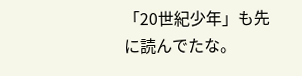「20世紀少年」も先に読んでたな。